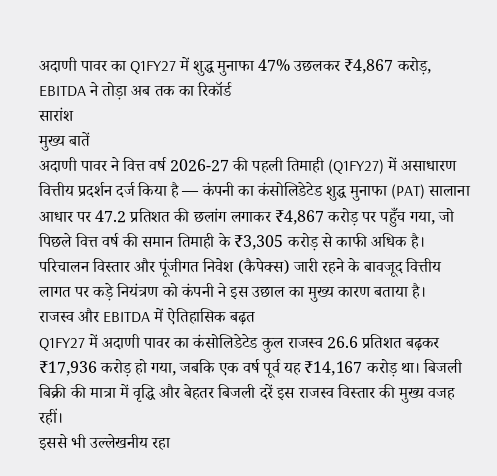अदाणी पावर का Q1FY27 में शुद्ध मुनाफा 47% उछलकर ₹4,867 करोड़, EBITDA ने तोड़ा अब तक का रिकॉर्ड
सारांश
मुख्य बातें
अदाणी पावर ने वित्त वर्ष 2026-27 की पहली तिमाही (Q1FY27) में असाधारण वित्तीय प्रदर्शन दर्ज किया है — कंपनी का कंसोलिडेटेड शुद्ध मुनाफा (PAT) सालाना आधार पर 47.2 प्रतिशत की छलांग लगाकर ₹4,867 करोड़ पर पहुँच गया, जो पिछले वित्त वर्ष की समान तिमाही के ₹3,305 करोड़ से काफी अधिक है। परिचालन विस्तार और पूंजीगत निवेश (कैपेक्स) जारी रहने के बावजूद वित्तीय लागत पर कड़े नियंत्रण को कंपनी ने इस उछाल का मुख्य कारण बताया है।
राजस्व और EBITDA में ऐतिहासिक बढ़त
Q1FY27 में अदाणी पावर का कंसोलिडेटेड कुल राजस्व 26.6 प्रतिशत बढ़कर ₹17,936 करोड़ हो गया, जबकि एक वर्ष पूर्व यह ₹14,167 करोड़ था। बिजली बिक्री की मात्रा में वृद्धि और बेहतर बिजली दरें इस राजस्व विस्तार की मुख्य वजह रहीं।
इससे भी उल्लेखनीय रहा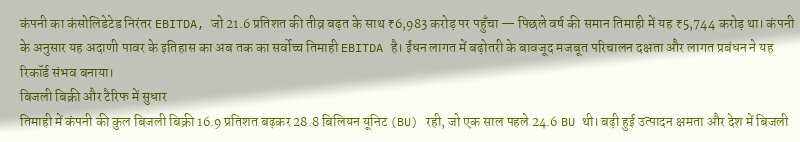कंपनी का कंसोलिडेटेड निरंतर EBITDA, जो 21.6 प्रतिशत की तीव्र बढ़त के साथ ₹6,983 करोड़ पर पहुँचा — पिछले वर्ष की समान तिमाही में यह ₹5,744 करोड़ था। कंपनी के अनुसार यह अदाणी पावर के इतिहास का अब तक का सर्वोच्च तिमाही EBITDA है। ईंधन लागत में बढ़ोतरी के बावजूद मजबूत परिचालन दक्षता और लागत प्रबंधन ने यह रिकॉर्ड संभव बनाया।
बिजली बिक्री और टैरिफ में सुधार
तिमाही में कंपनी की कुल बिजली बिक्री 16.9 प्रतिशत बढ़कर 28.8 बिलियन यूनिट (BU) रही, जो एक साल पहले 24.6 BU थी। बढ़ी हुई उत्पादन क्षमता और देश में बिजली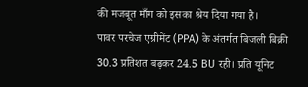की मजबूत माँग को इसका श्रेय दिया गया है।
पावर परचेज एग्रीमेंट (PPA) के अंतर्गत बिजली बिक्री 30.3 प्रतिशत बढ़कर 24.5 BU रही। प्रति यूनिट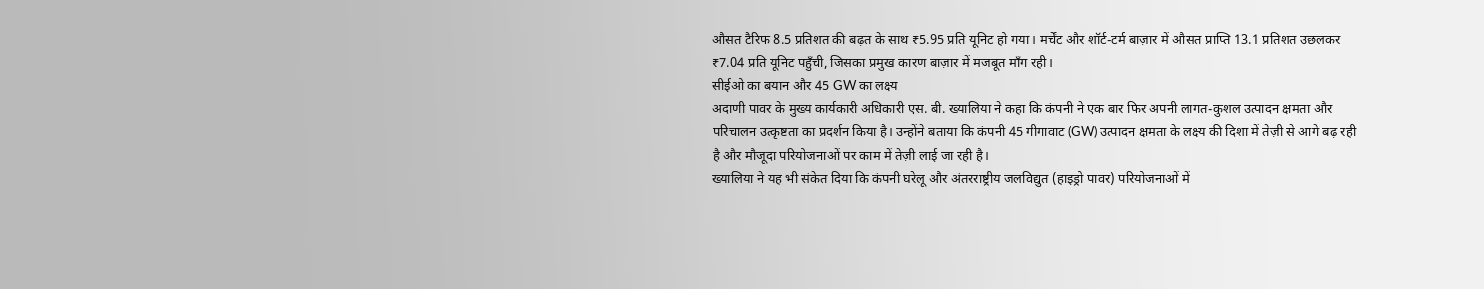औसत टैरिफ 8.5 प्रतिशत की बढ़त के साथ ₹5.95 प्रति यूनिट हो गया। मर्चेंट और शॉर्ट-टर्म बाज़ार में औसत प्राप्ति 13.1 प्रतिशत उछलकर ₹7.04 प्रति यूनिट पहुँची, जिसका प्रमुख कारण बाज़ार में मजबूत माँग रही।
सीईओ का बयान और 45 GW का लक्ष्य
अदाणी पावर के मुख्य कार्यकारी अधिकारी एस. बी. ख्यालिया ने कहा कि कंपनी ने एक बार फिर अपनी लागत-कुशल उत्पादन क्षमता और परिचालन उत्कृष्टता का प्रदर्शन किया है। उन्होंने बताया कि कंपनी 45 गीगावाट (GW) उत्पादन क्षमता के लक्ष्य की दिशा में तेज़ी से आगे बढ़ रही है और मौजूदा परियोजनाओं पर काम में तेज़ी लाई जा रही है।
ख्यालिया ने यह भी संकेत दिया कि कंपनी घरेलू और अंतरराष्ट्रीय जलविद्युत (हाइड्रो पावर) परियोजनाओं में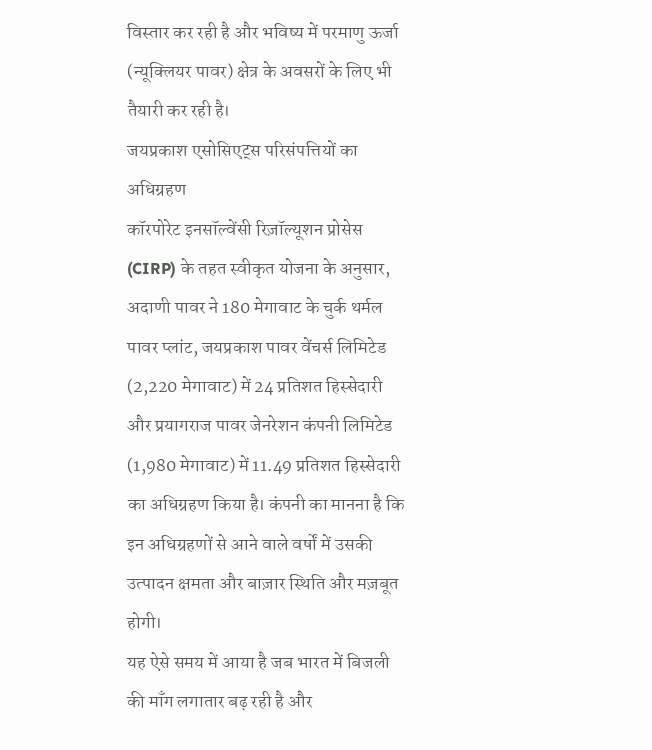विस्तार कर रही है और भविष्य में परमाणु ऊर्जा (न्यूक्लियर पावर) क्षेत्र के अवसरों के लिए भी तैयारी कर रही है।
जयप्रकाश एसोसिएट्स परिसंपत्तियों का अधिग्रहण
कॉरपोरेट इनसॉल्वेंसी रिज़ॉल्यूशन प्रोसेस (CIRP) के तहत स्वीकृत योजना के अनुसार, अदाणी पावर ने 180 मेगावाट के चुर्क थर्मल पावर प्लांट, जयप्रकाश पावर वेंचर्स लिमिटेड (2,220 मेगावाट) में 24 प्रतिशत हिस्सेदारी और प्रयागराज पावर जेनरेशन कंपनी लिमिटेड (1,980 मेगावाट) में 11.49 प्रतिशत हिस्सेदारी का अधिग्रहण किया है। कंपनी का मानना है कि इन अधिग्रहणों से आने वाले वर्षों में उसकी उत्पादन क्षमता और बाज़ार स्थिति और मज़बूत होगी।
यह ऐसे समय में आया है जब भारत में बिजली की माँग लगातार बढ़ रही है और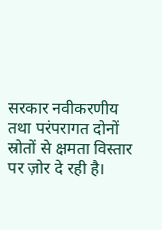सरकार नवीकरणीय तथा परंपरागत दोनों स्रोतों से क्षमता विस्तार पर ज़ोर दे रही है।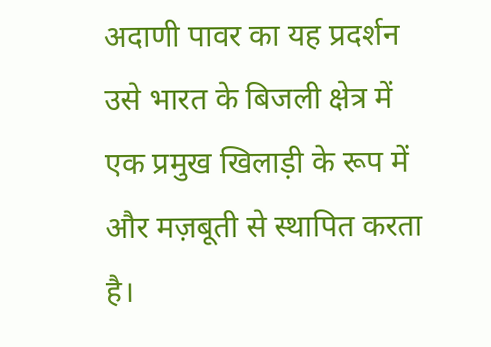अदाणी पावर का यह प्रदर्शन उसे भारत के बिजली क्षेत्र में एक प्रमुख खिलाड़ी के रूप में और मज़बूती से स्थापित करता है।